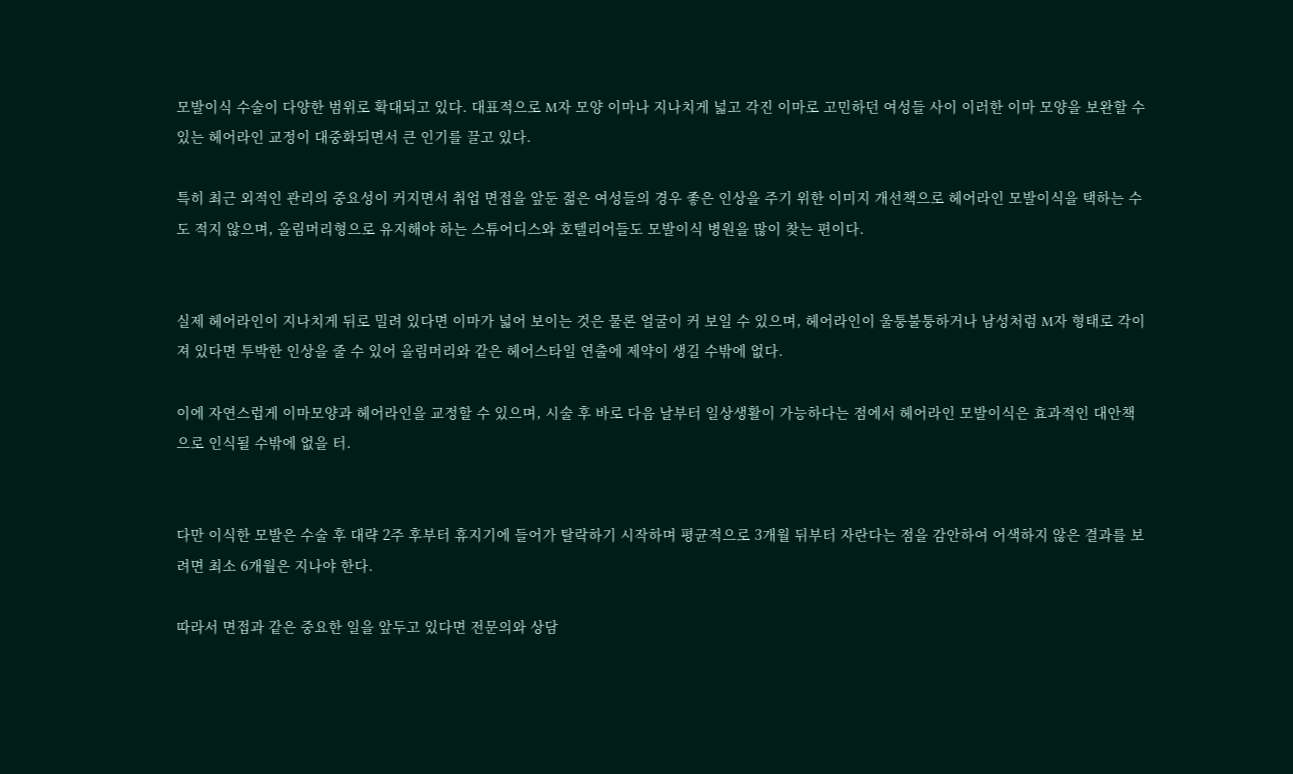모발이식 수술이 다양한 범위로 확대되고 있다. 대표적으로 M자 모양 이마나 지나치게 넓고 각진 이마로 고민하던 여성들 사이 이러한 이마 모양을 보완할 수 있는 헤어라인 교정이 대중화되면서 큰 인기를 끌고 있다.

특히 최근 외적인 관리의 중요성이 커지면서 취업 면접을 앞둔 젊은 여성들의 경우 좋은 인상을 주기 위한 이미지 개선책으로 헤어라인 모발이식을 택하는 수도 적지 않으며, 올림머리형으로 유지해야 하는 스튜어디스와 호텔리어들도 모발이식 병원을 많이 찾는 편이다.


실제 헤어라인이 지나치게 뒤로 밀려 있다면 이마가 넓어 보이는 것은 물론 얼굴이 커 보일 수 있으며, 헤어라인이 울퉁불퉁하거나 남성처럼 M자 형태로 각이 져 있다면 투박한 인상을 줄 수 있어 올림머리와 같은 헤어스타일 연출에 제약이 생길 수밖에 없다.

이에 자연스럽게 이마모양과 헤어라인을 교정할 수 있으며, 시술 후 바로 다음 날부터 일상생활이 가능하다는 점에서 헤어라인 모발이식은 효과적인 대안책으로 인식될 수밖에 없을 터.


다만 이식한 모발은 수술 후 대략 2주 후부터 휴지기에 들어가 탈락하기 시작하며 평균적으로 3개월 뒤부터 자란다는 점을 감안하여 어색하지 않은 결과를 보려면 최소 6개월은 지나야 한다.

따라서 면접과 같은 중요한 일을 앞두고 있다면 전문의와 상담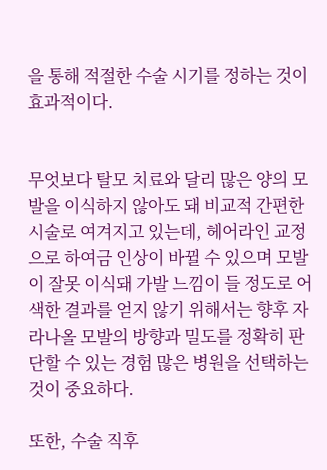을 통해 적절한 수술 시기를 정하는 것이 효과적이다.


무엇보다 탈모 치료와 달리 많은 양의 모발을 이식하지 않아도 돼 비교적 간편한 시술로 여겨지고 있는데, 헤어라인 교정으로 하여금 인상이 바뀔 수 있으며 모발이 잘못 이식돼 가발 느낌이 들 정도로 어색한 결과를 얻지 않기 위해서는 향후 자라나올 모발의 방향과 밀도를 정확히 판단할 수 있는 경험 많은 병원을 선택하는 것이 중요하다.

또한, 수술 직후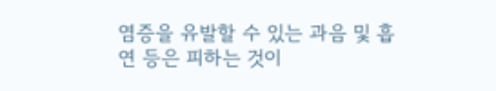염증을 유발할 수 있는 과음 및 흡연 등은 피하는 것이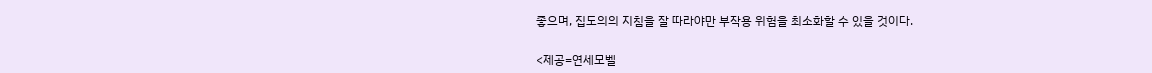좋으며, 집도의의 지침을 잘 따라야만 부작용 위험을 최소화할 수 있을 것이다.


<제공=연세모벨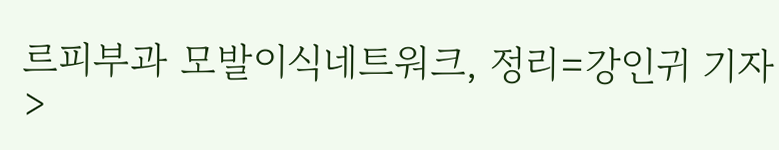르피부과 모발이식네트워크, 정리=강인귀 기자>